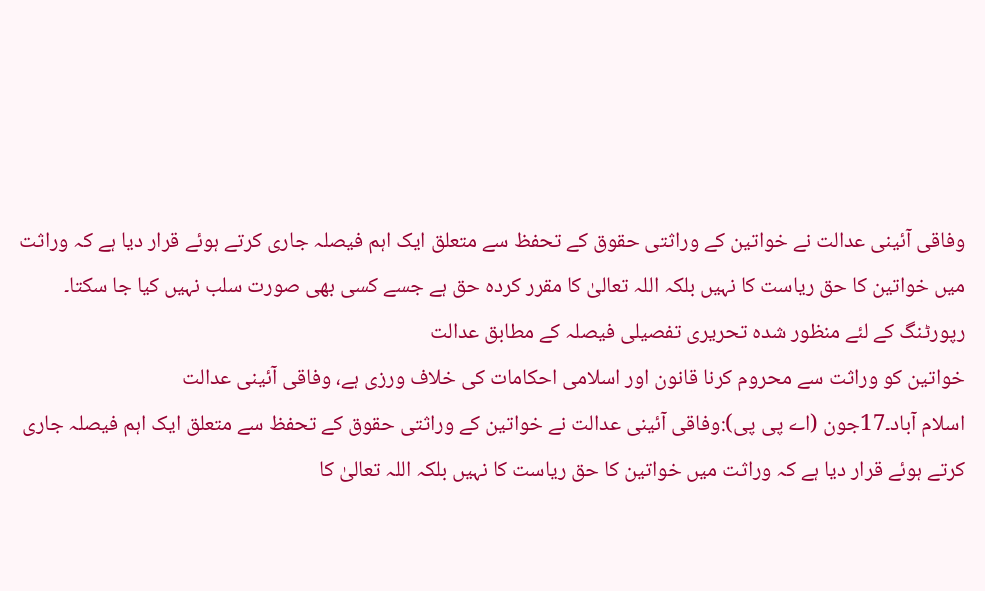وفاقی آئینی عدالت نے خواتین کے وراثتی حقوق کے تحفظ سے متعلق ایک اہم فیصلہ جاری کرتے ہوئے قرار دیا ہے کہ وراثت میں خواتین کا حق ریاست کا نہیں بلکہ اللہ تعالیٰ کا مقرر کردہ حق ہے جسے کسی بھی صورت سلب نہیں کیا جا سکتا۔ رپورٹنگ کے لئے منظور شدہ تحریری تفصیلی فیصلہ کے مطابق عدالت
خواتین کو وراثت سے محروم کرنا قانون اور اسلامی احکامات کی خلاف ورزی ہے، وفاقی آئینی عدالت
اسلام آباد۔17جون (اے پی پی):وفاقی آئینی عدالت نے خواتین کے وراثتی حقوق کے تحفظ سے متعلق ایک اہم فیصلہ جاری کرتے ہوئے قرار دیا ہے کہ وراثت میں خواتین کا حق ریاست کا نہیں بلکہ اللہ تعالیٰ کا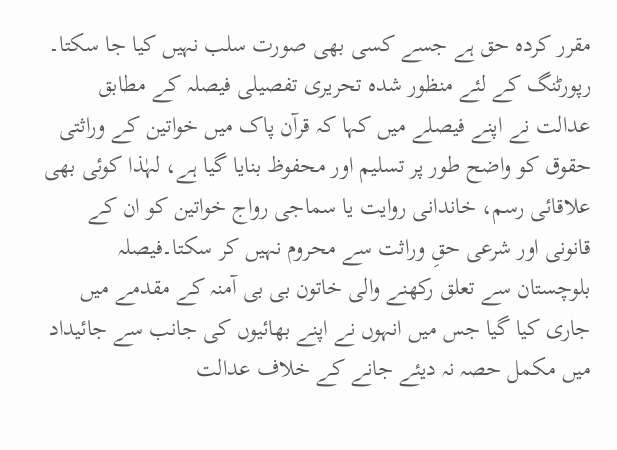مقرر کردہ حق ہے جسے کسی بھی صورت سلب نہیں کیا جا سکتا۔ رپورٹنگ کے لئے منظور شدہ تحریری تفصیلی فیصلہ کے مطابق عدالت نے اپنے فیصلے میں کہا کہ قرآن پاک میں خواتین کے وراثتی حقوق کو واضح طور پر تسلیم اور محفوظ بنایا گیا ہے، لہٰذا کوئی بھی علاقائی رسم، خاندانی روایت یا سماجی رواج خواتین کو ان کے قانونی اور شرعی حقِ وراثت سے محروم نہیں کر سکتا۔فیصلہ بلوچستان سے تعلق رکھنے والی خاتون بی بی آمنہ کے مقدمے میں جاری کیا گیا جس میں انہوں نے اپنے بھائیوں کی جانب سے جائیداد میں مکمل حصہ نہ دیئے جانے کے خلاف عدالت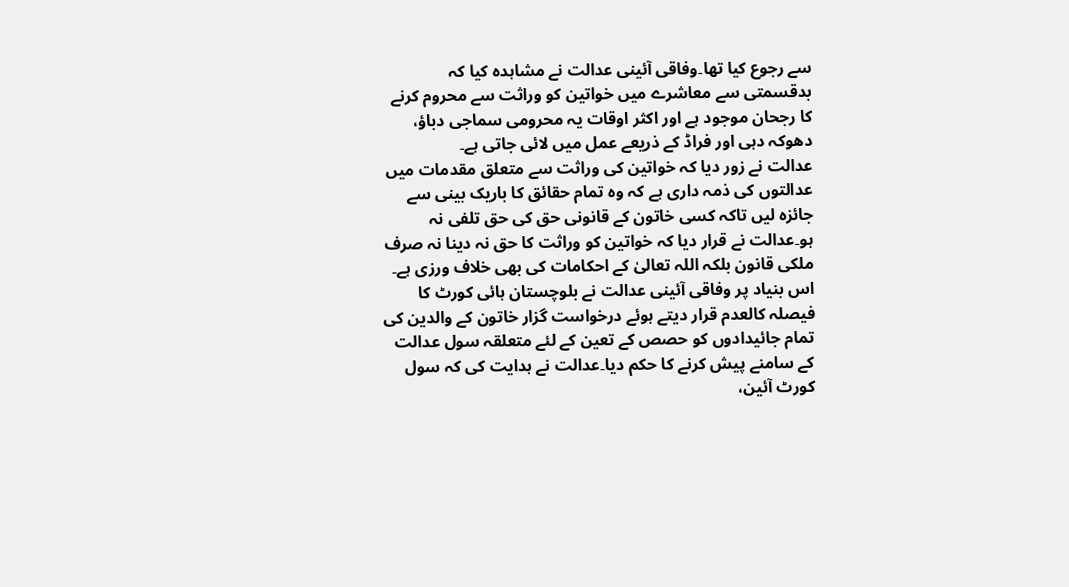سے رجوع کیا تھا۔وفاقی آئینی عدالت نے مشاہدہ کیا کہ بدقسمتی سے معاشرے میں خواتین کو وراثت سے محروم کرنے کا رجحان موجود ہے اور اکثر اوقات یہ محرومی سماجی دباؤ، دھوکہ دہی اور فراڈ کے ذریعے عمل میں لائی جاتی ہے۔
عدالت نے زور دیا کہ خواتین کی وراثت سے متعلق مقدمات میں عدالتوں کی ذمہ داری ہے کہ وہ تمام حقائق کا باریک بینی سے جائزہ لیں تاکہ کسی خاتون کے قانونی حق کی حق تلفی نہ ہو۔عدالت نے قرار دیا کہ خواتین کو وراثت کا حق نہ دینا نہ صرف ملکی قانون بلکہ اللہ تعالیٰ کے احکامات کی بھی خلاف ورزی ہے۔ اس بنیاد پر وفاقی آئینی عدالت نے بلوچستان ہائی کورٹ کا فیصلہ کالعدم قرار دیتے ہوئے درخواست گزار خاتون کے والدین کی تمام جائیدادوں کو حصص کے تعین کے لئے متعلقہ سول عدالت کے سامنے پیش کرنے کا حکم دیا۔عدالت نے ہدایت کی کہ سول کورٹ آئین،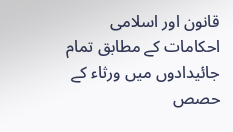قانون اور اسلامی احکامات کے مطابق تمام جائیدادوں میں ورثاء کے حصص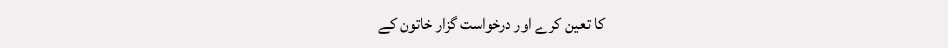کا تعین کرے اور درخواست گزار خاتون کے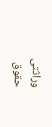وراثتی حقوق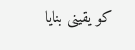کو یقینی بنایا